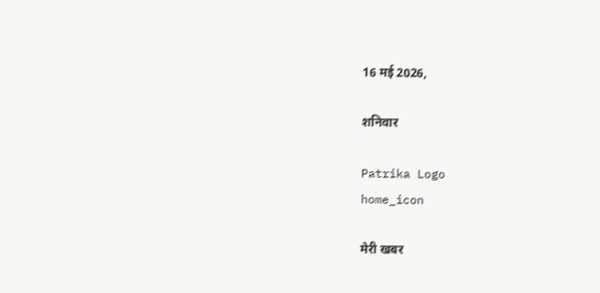16 मई 2026,

शनिवार

Patrika Logo
home_icon

मेरी खबर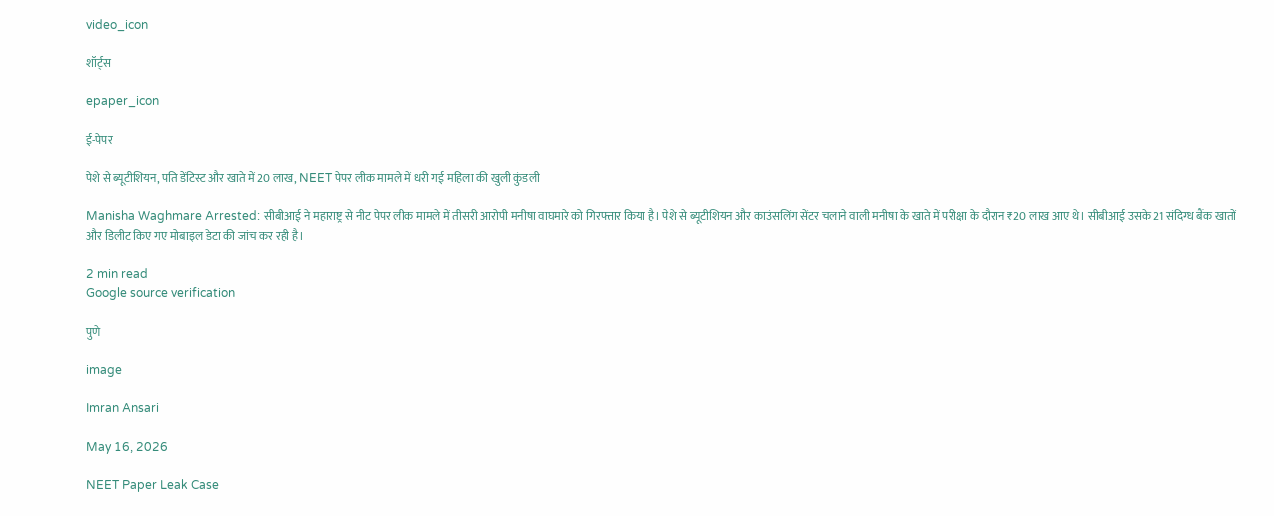video_icon

शॉर्ट्स

epaper_icon

ई-पेपर

पेशे से ब्यूटीशियन, पति डेंटिस्ट और खाते में 20 लाख, NEET पेपर लीक मामले में धरी गई महिला की खुली कुंडली

Manisha Waghmare Arrested: सीबीआई ने महाराष्ट्र से नीट पेपर लीक मामले में तीसरी आरोपी मनीषा वाघमारे को गिरफ्तार किया है। पेशे से ब्यूटीशियन और काउंसलिंग सेंटर चलाने वाली मनीषा के खाते में परीक्षा के दौरान ₹20 लाख आए थे। सीबीआई उसके 21 संदिग्ध बैंक खातों और डिलीट किए गए मोबाइल डेटा की जांच कर रही है।

2 min read
Google source verification

पुणे

image

Imran Ansari

May 16, 2026

NEET Paper Leak Case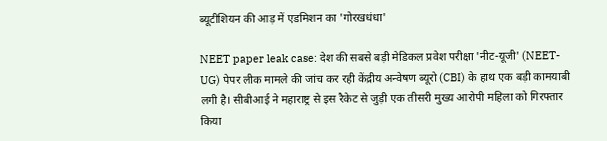ब्यूटीशियन की आड़ में एडमिशन का 'गोरखधंधा'

NEET paper leak case: देश की सबसे बड़ी मेडिकल प्रवेश परीक्षा 'नीट-यूजी' (NEET-UG) पेपर लीक मामले की जांच कर रही केंद्रीय अन्वेषण ब्यूरो (CBI) के हाथ एक बड़ी कामयाबी लगी है। सीबीआई ने महाराष्ट्र से इस रैकेट से जुड़ी एक तीसरी मुख्य आरोपी महिला को गिरफ्तार किया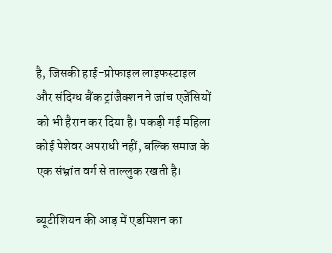है, जिसकी हाई-प्रोफाइल लाइफस्टाइल और संदिग्ध बैंक ट्रांजैक्शन ने जांच एजेंसियों को भी हैरान कर दिया है। पकड़ी गई महिला कोई पेशेवर अपराधी नहीं, बल्कि समाज के एक संभ्रांत वर्ग से ताल्लुक रखती है।

ब्यूटीशियन की आड़ में एडमिशन का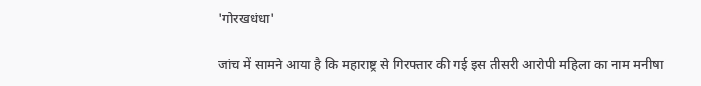'गोरखधंधा'

जांच में सामने आया है कि महाराष्ट्र से गिरफ्तार की गई इस तीसरी आरोपी महिला का नाम मनीषा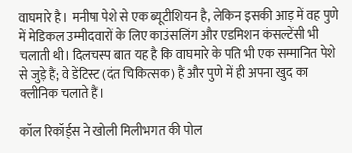वाघमारे है। मनीषा पेशे से एक ब्यूटीशियन है, लेकिन इसकी आड़ में वह पुणे में मेडिकल उम्मीदवारों के लिए काउंसलिंग और एडमिशन कंसल्टेंसी भी चलाती थी। दिलचस्प बात यह है कि वाघमारे के पति भी एक सम्मानित पेशे से जुड़े हैं; वे डेंटिस्ट (दंत चिकित्सक) हैं और पुणे में ही अपना खुद का क्लीनिक चलाते हैं।

कॉल रिकॉर्ड्स ने खोली मिलीभगत की पोल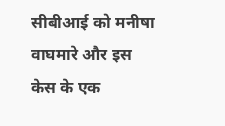सीबीआई को मनीषा वाघमारे और इस केस के एक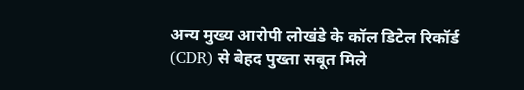अन्य मुख्य आरोपी लोखंडे के कॉल डिटेल रिकॉर्ड (CDR) से बेहद पुख्ता सबूत मिले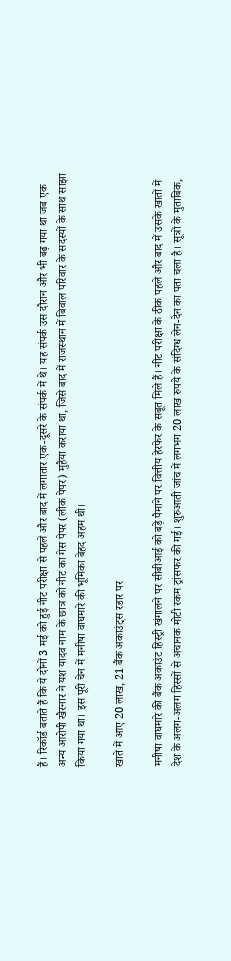हैं। रिकॉर्ड बताते हैं कि ये दोनों 3 मई को हुई नीट परीक्षा से पहले और बाद में लगातार एक-दूसरे के संपर्क में थे। यह संपर्क उस दौरान और भी बढ़ गया था जब एक अन्य आरोपी खैरनार ने यश यादव नाम के छात्र को नीट का गेस पेपर (लीक पेपर) मुहैया कराया था, जिसे बाद में राजस्थान में बिवाल परिवार के सदस्यों के साथ साझा किया गया था। इस पूरी चेन में मनीषा वाघमारे की भूमिका बेहद अहम थी।

खाते में आए 20 लाख, 21 बैंक अकाउंट्स रडार पर

मनीषा वाघमारे की बैंक अकाउंट हिस्ट्री खंगालने पर सीबीआई को बड़े पैमाने पर वित्तीय हेरफेर के सबूत मिले हैं। नीट परीक्षा के ठीक पहले और बाद में उसके खातों में देश के अलग-अलग हिस्सों से अचानक मोटी रकम ट्रांसफर की गई। शुरुआती जांच में लगभग 20 लाख रुपये के संदिग्ध लेन-देन का पता चला है। सूत्रों के मुताबिक,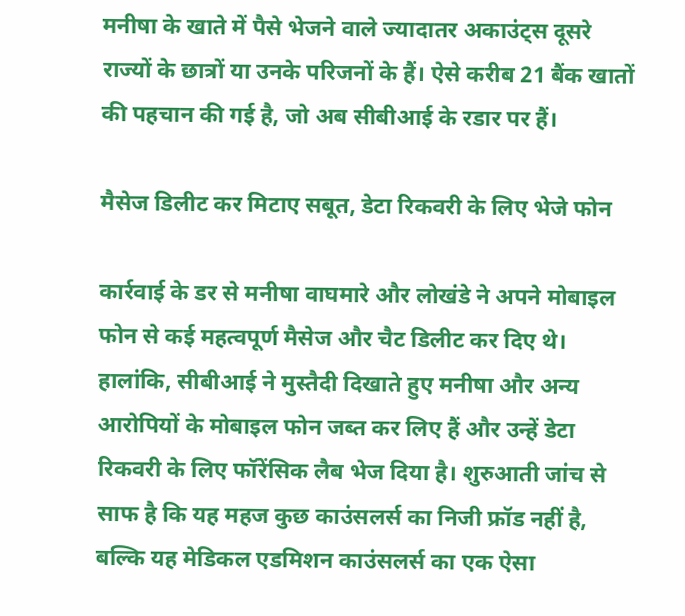मनीषा के खाते में पैसे भेजने वाले ज्यादातर अकाउंट्स दूसरे राज्यों के छात्रों या उनके परिजनों के हैं। ऐसे करीब 21 बैंक खातों की पहचान की गई है, जो अब सीबीआई के रडार पर हैं।

मैसेज डिलीट कर मिटाए सबूत, डेटा रिकवरी के लिए भेजे फोन

कार्रवाई के डर से मनीषा वाघमारे और लोखंडे ने अपने मोबाइल फोन से कई महत्वपूर्ण मैसेज और चैट डिलीट कर दिए थे। हालांकि, सीबीआई ने मुस्तैदी दिखाते हुए मनीषा और अन्य आरोपियों के मोबाइल फोन जब्त कर लिए हैं और उन्हें डेटा रिकवरी के लिए फॉरेंसिक लैब भेज दिया है। शुरुआती जांच से साफ है कि यह महज कुछ काउंसलर्स का निजी फ्रॉड नहीं है, बल्कि यह मेडिकल एडमिशन काउंसलर्स का एक ऐसा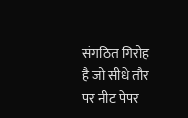संगठित गिरोह है जो सीधे तौर पर नीट पेपर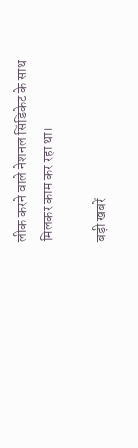लीक करने वाले नेशनल सिंडिकेट के साथ मिलकर काम कर रहा था।

बड़ी खबरें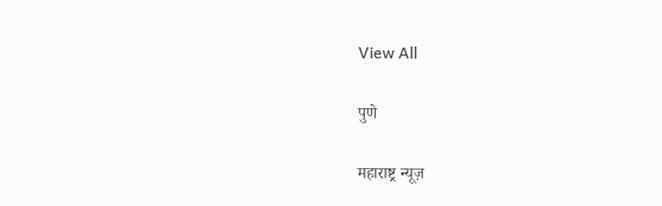View All

पुणे

महाराष्ट्र न्यूज़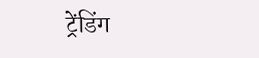ट्रेंडिंग